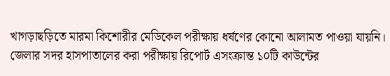খাগড়াছড়িতে মারমা কিশোরীর মেডিকেল পরীক্ষায় ধর্ষণের কোনো আলামত পাওয়া যায়নি। জেলার সদর হাসপাতালের করা পরীক্ষায় রিপোর্ট এসংক্রান্ত ১০টি কাউন্টের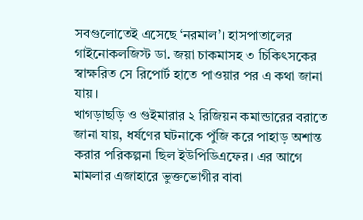সবগুলোতেই এসেছে ‘নরমাল’। হাসপাতালের গাইনোকলজিস্ট ডা. জয়া চাকমাসহ ৩ চিকিৎসকের স্বাক্ষরিত সে রিপোর্ট হাতে পাওয়ার পর এ কথা জানা যায়।
খাগড়াছড়ি ও গুইমারার ২ রিজিয়ন কমান্ডারের বরাতে জানা যায়, ধর্ষণের ঘটনাকে পুঁজি করে পাহাড় অশান্ত করার পরিকল্পনা ছিল ইউপিডিএফের। এর আগে মামলার এজাহারে ভুক্তভোগীর বাবা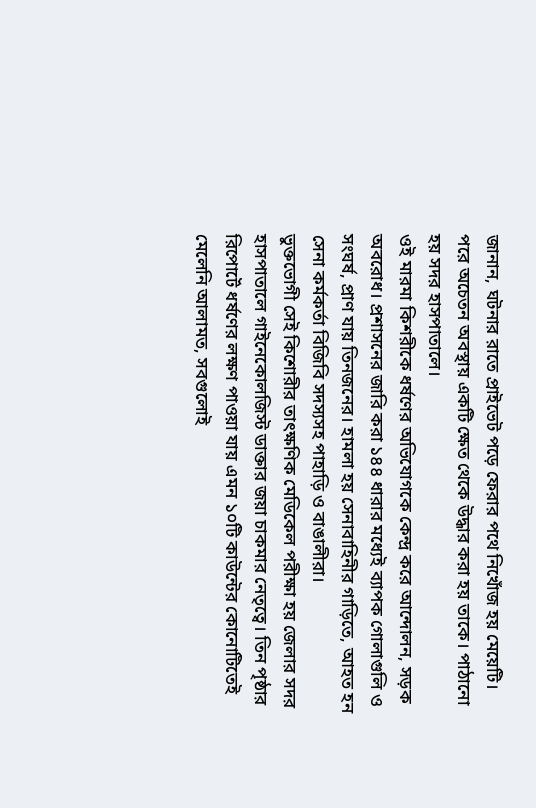জানান, ঘটনার রাতে প্রাইভেট পড়ে ফেরার পথে নিখোঁজ হয় মেয়েটি। পরে অচেতন অবস্থায় একটি ক্ষেত থেকে উদ্ধার করা হয় তাকে। পাঠানো হয় সদর হাসপাতালে।
ওই মারমা কিশরীকে ধর্ষণের অভিযোগকে কেন্দ্র করে আন্দোলন, সড়ক অবরোধ। প্রশাসনের জারি করা ১৪৪ ধারার মধ্যেই ব্যাপক গোলাগুলি ও সংঘর্ষ, প্রাণ যায় তিনজনের। হামলা হয় সেনাবাহিনীর গাড়িতে, আহত হন সেনা কর্মকর্তা বিজিবি সদস্যসহ পাহাড়ি ও বাঙালীরা।
ভুক্তভোগী সেই কিশোরীর তাৎক্ষণিক মেডিকেল পরীক্ষা হয় জেলার সদর হাসপাতালে গাইনেকোলজিস্ট ডাক্তার জয়া চাকমার নেতৃত্বে। তিন পৃষ্ঠার রিপোর্টে ধর্ষণের লক্ষণ পাওয়া যায় এমন ১০টি কাউন্টের কোনোটিতেই মেলেনি আলামত, সবগুলোই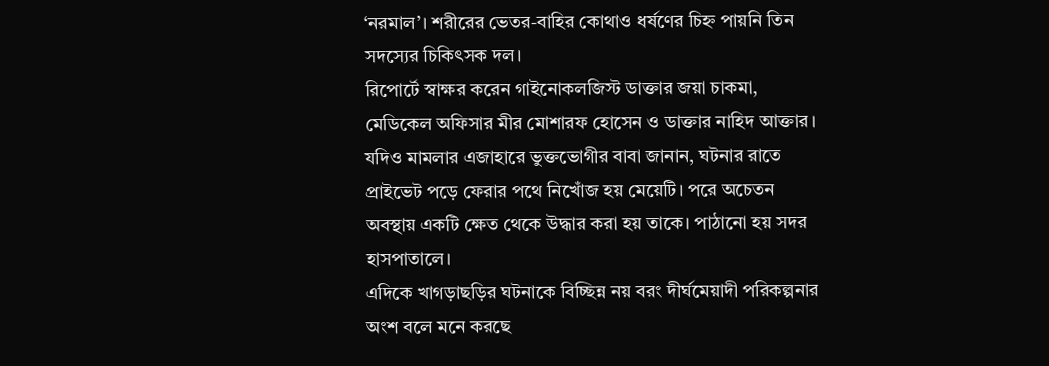‘নরমাল’। শরীরের ভেতর-বাহির কোথাও ধর্ষণের চিহ্ন পায়নি তিন সদস্যের চিকিৎসক দল।
রিপোর্টে স্বাক্ষর করেন গাইনোকলজিস্ট ডাক্তার জয়া চাকমা, মেডিকেল অফিসার মীর মোশারফ হোসেন ও ডাক্তার নাহিদ আক্তার। যদিও মামলার এজাহারে ভুক্তভোগীর বাবা জানান, ঘটনার রাতে প্রাইভেট পড়ে ফেরার পথে নিখোঁজ হয় মেয়েটি। পরে অচেতন অবস্থায় একটি ক্ষেত থেকে উদ্ধার করা হয় তাকে। পাঠানো হয় সদর হাসপাতালে।
এদিকে খাগড়াছড়ির ঘটনাকে বিচ্ছিন্ন নয় বরং দীর্ঘমেয়াদী পরিকল্পনার অংশ বলে মনে করছে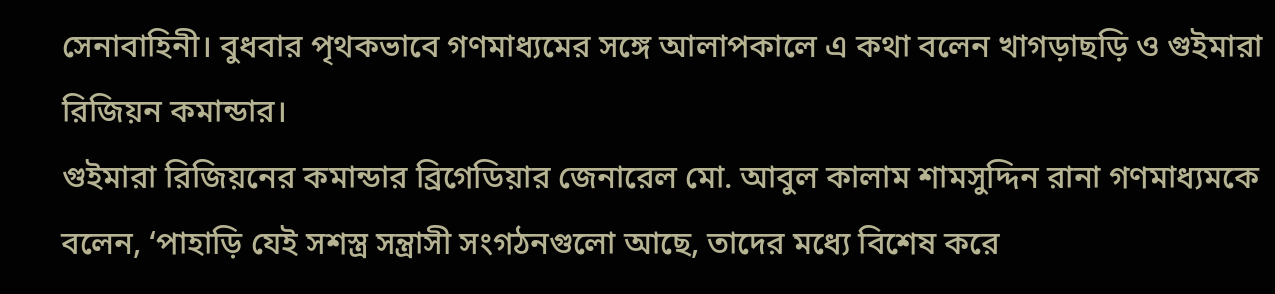সেনাবাহিনী। বুধবার পৃথকভাবে গণমাধ্যমের সঙ্গে আলাপকালে এ কথা বলেন খাগড়াছড়ি ও গুইমারা রিজিয়ন কমান্ডার।
গুইমারা রিজিয়নের কমান্ডার ব্রিগেডিয়ার জেনারেল মো. আবুল কালাম শামসুদ্দিন রানা গণমাধ্যমকে বলেন, ‘পাহাড়ি যেই সশস্ত্র সন্ত্রাসী সংগঠনগুলো আছে, তাদের মধ্যে বিশেষ করে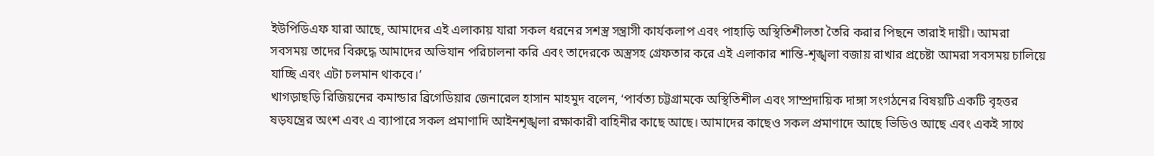ইউপিডিএফ যারা আছে, আমাদের এই এলাকায় যারা সকল ধরনের সশস্ত্র সন্ত্রাসী কার্যকলাপ এবং পাহাড়ি অস্থিতিশীলতা তৈরি করার পিছনে তারাই দায়ী। আমরা সবসময় তাদের বিরুদ্ধে আমাদের অভিযান পরিচালনা করি এবং তাদেরকে অস্ত্রসহ গ্রেফতার করে এই এলাকার শান্তি-শৃঙ্খলা বজায় রাখার প্রচেষ্টা আমরা সবসময় চালিয়ে যাচ্ছি এবং এটা চলমান থাকবে।’
খাগড়াছড়ি রিজিয়নের কমান্ডার ব্রিগেডিয়ার জেনারেল হাসান মাহমুদ বলেন, ‘পার্বত্য চট্টগ্রামকে অস্থিতিশীল এবং সাম্প্রদায়িক দাঙ্গা সংগঠনের বিষয়টি একটি বৃহত্তর ষড়যন্ত্রের অংশ এবং এ ব্যাপারে সকল প্রমাণাদি আইনশৃঙ্খলা রক্ষাকারী বাহিনীর কাছে আছে। আমাদের কাছেও সকল প্রমাণাদে আছে ভিডিও আছে এবং একই সাথে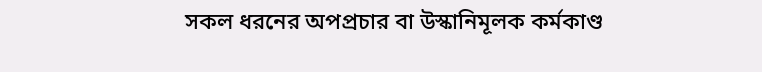সকল ধরনের অপপ্রচার বা উস্কানিমূলক কর্মকাণ্ড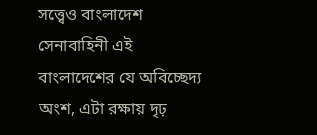সত্ত্বেও বাংলাদেশ সেনাবাহিনী এই বাংলাদেশের যে অবিচ্ছেদ্য অংশ, এটা রক্ষায় দৃঢ়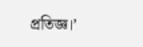প্রতিজ্ঞ।’